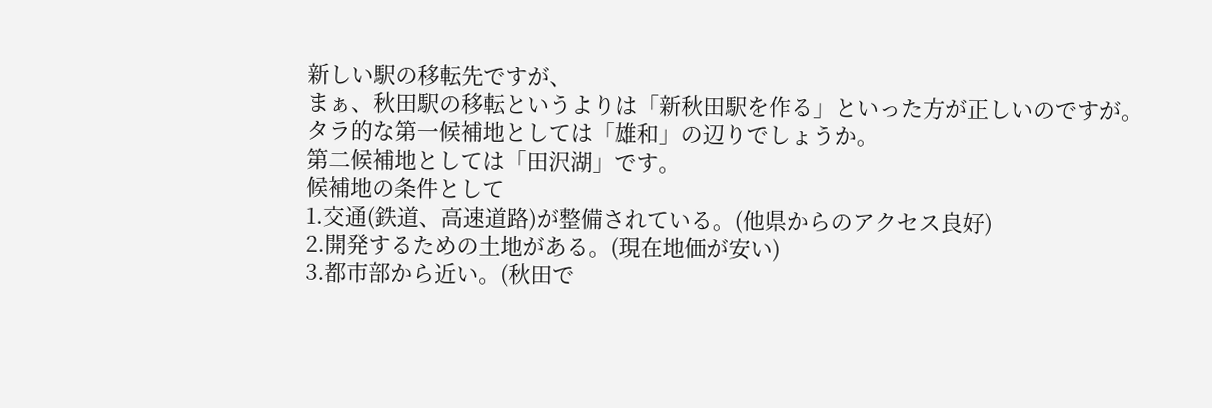新しい駅の移転先ですが、
まぁ、秋田駅の移転というよりは「新秋田駅を作る」といった方が正しいのですが。
タラ的な第一候補地としては「雄和」の辺りでしょうか。
第二候補地としては「田沢湖」です。
候補地の条件として
1.交通(鉄道、高速道路)が整備されている。(他県からのアクセス良好)
2.開発するための土地がある。(現在地価が安い)
3.都市部から近い。(秋田で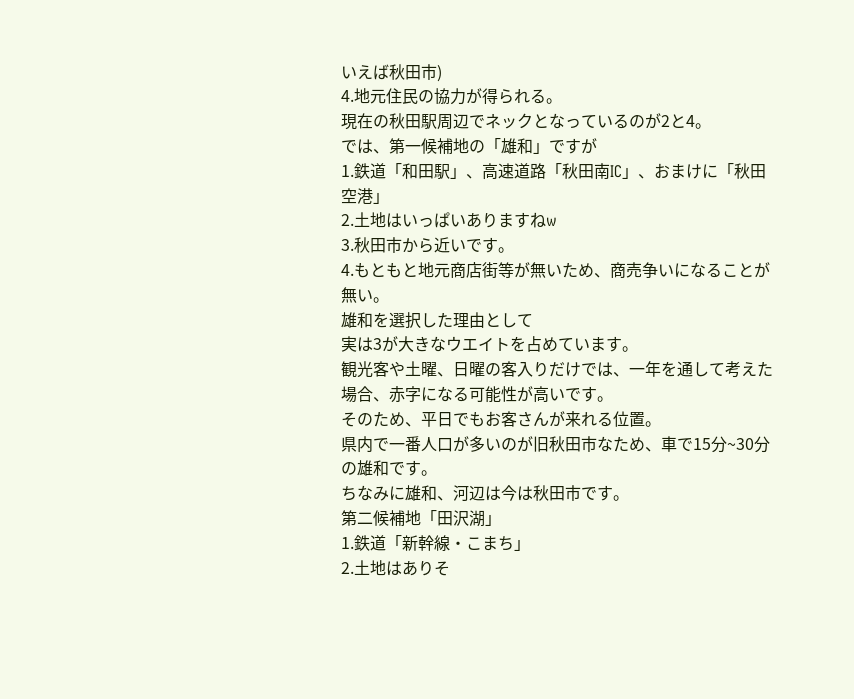いえば秋田市)
4.地元住民の協力が得られる。
現在の秋田駅周辺でネックとなっているのが2と4。
では、第一候補地の「雄和」ですが
1.鉄道「和田駅」、高速道路「秋田南IC」、おまけに「秋田空港」
2.土地はいっぱいありますねw
3.秋田市から近いです。
4.もともと地元商店街等が無いため、商売争いになることが無い。
雄和を選択した理由として
実は3が大きなウエイトを占めています。
観光客や土曜、日曜の客入りだけでは、一年を通して考えた場合、赤字になる可能性が高いです。
そのため、平日でもお客さんが来れる位置。
県内で一番人口が多いのが旧秋田市なため、車で15分~30分の雄和です。
ちなみに雄和、河辺は今は秋田市です。
第二候補地「田沢湖」
1.鉄道「新幹線・こまち」
2.土地はありそ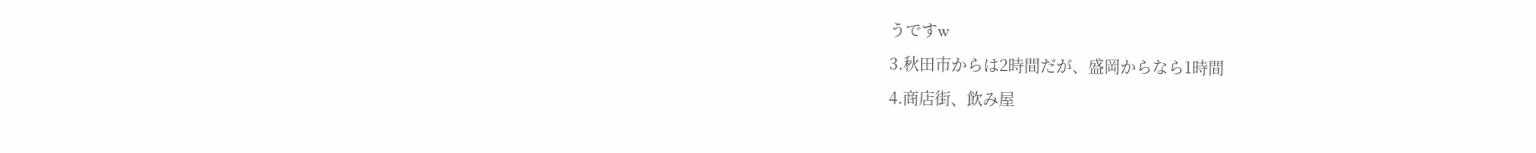うですw
3.秋田市からは2時間だが、盛岡からなら1時間
4.商店街、飲み屋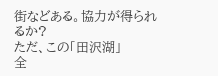街などある。協力が得られるか?
ただ、この「田沢湖」
全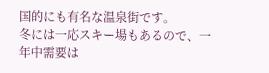国的にも有名な温泉街です。
冬には一応スキー場もあるので、一年中需要は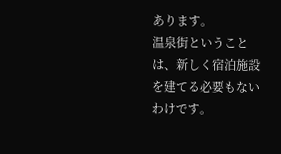あります。
温泉街ということは、新しく宿泊施設を建てる必要もないわけです。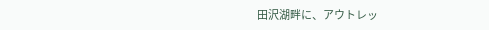田沢湖畔に、アウトレッ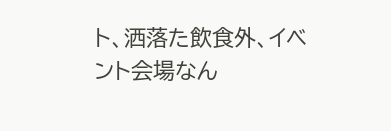ト、洒落た飲食外、イベント会場なん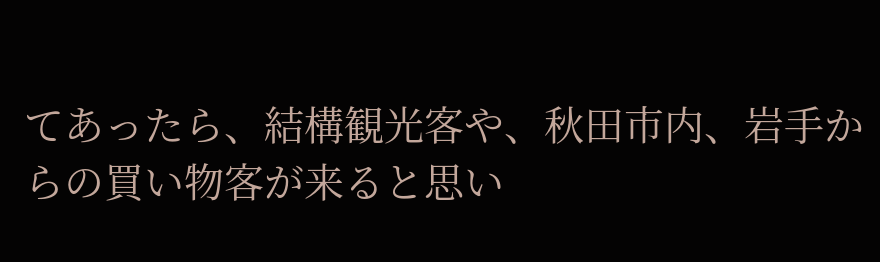てあったら、結構観光客や、秋田市内、岩手からの買い物客が来ると思い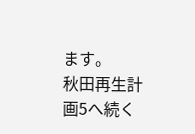ます。
秋田再生計画5へ続く